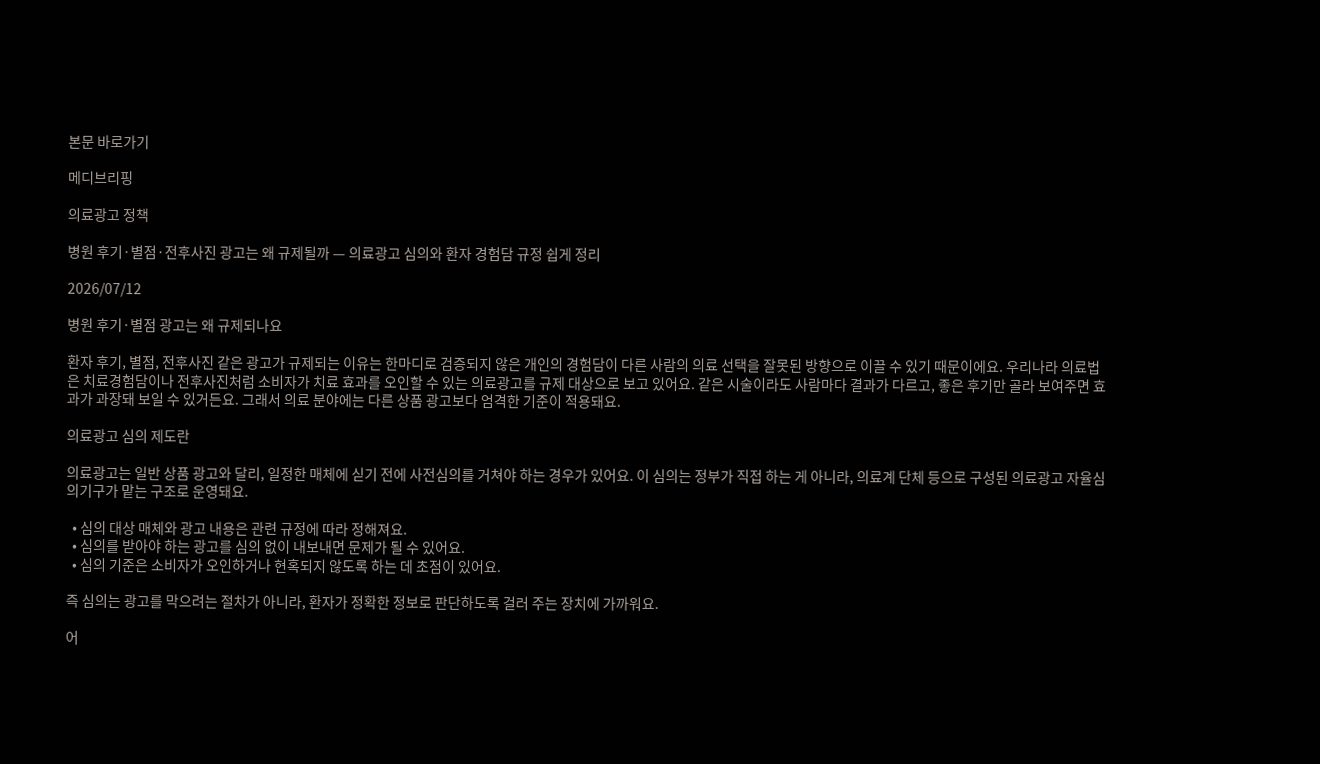본문 바로가기

메디브리핑

의료광고 정책

병원 후기·별점·전후사진 광고는 왜 규제될까 — 의료광고 심의와 환자 경험담 규정 쉽게 정리

2026/07/12

병원 후기·별점 광고는 왜 규제되나요

환자 후기, 별점, 전후사진 같은 광고가 규제되는 이유는 한마디로 검증되지 않은 개인의 경험담이 다른 사람의 의료 선택을 잘못된 방향으로 이끌 수 있기 때문이에요. 우리나라 의료법은 치료경험담이나 전후사진처럼 소비자가 치료 효과를 오인할 수 있는 의료광고를 규제 대상으로 보고 있어요. 같은 시술이라도 사람마다 결과가 다르고, 좋은 후기만 골라 보여주면 효과가 과장돼 보일 수 있거든요. 그래서 의료 분야에는 다른 상품 광고보다 엄격한 기준이 적용돼요.

의료광고 심의 제도란

의료광고는 일반 상품 광고와 달리, 일정한 매체에 싣기 전에 사전심의를 거쳐야 하는 경우가 있어요. 이 심의는 정부가 직접 하는 게 아니라, 의료계 단체 등으로 구성된 의료광고 자율심의기구가 맡는 구조로 운영돼요.

  • 심의 대상 매체와 광고 내용은 관련 규정에 따라 정해져요.
  • 심의를 받아야 하는 광고를 심의 없이 내보내면 문제가 될 수 있어요.
  • 심의 기준은 소비자가 오인하거나 현혹되지 않도록 하는 데 초점이 있어요.

즉 심의는 광고를 막으려는 절차가 아니라, 환자가 정확한 정보로 판단하도록 걸러 주는 장치에 가까워요.

어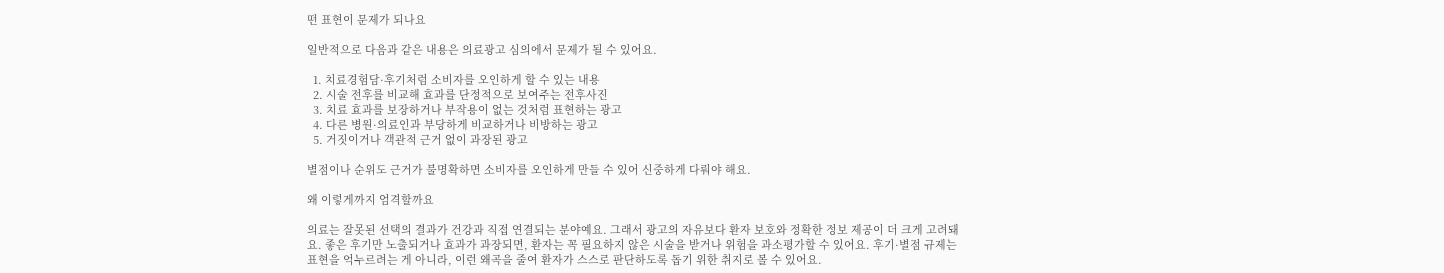떤 표현이 문제가 되나요

일반적으로 다음과 같은 내용은 의료광고 심의에서 문제가 될 수 있어요.

  1. 치료경험담·후기처럼 소비자를 오인하게 할 수 있는 내용
  2. 시술 전후를 비교해 효과를 단정적으로 보여주는 전후사진
  3. 치료 효과를 보장하거나 부작용이 없는 것처럼 표현하는 광고
  4. 다른 병원·의료인과 부당하게 비교하거나 비방하는 광고
  5. 거짓이거나 객관적 근거 없이 과장된 광고

별점이나 순위도 근거가 불명확하면 소비자를 오인하게 만들 수 있어 신중하게 다뤄야 해요.

왜 이렇게까지 엄격할까요

의료는 잘못된 선택의 결과가 건강과 직접 연결되는 분야예요. 그래서 광고의 자유보다 환자 보호와 정확한 정보 제공이 더 크게 고려돼요. 좋은 후기만 노출되거나 효과가 과장되면, 환자는 꼭 필요하지 않은 시술을 받거나 위험을 과소평가할 수 있어요. 후기·별점 규제는 표현을 억누르려는 게 아니라, 이런 왜곡을 줄여 환자가 스스로 판단하도록 돕기 위한 취지로 볼 수 있어요.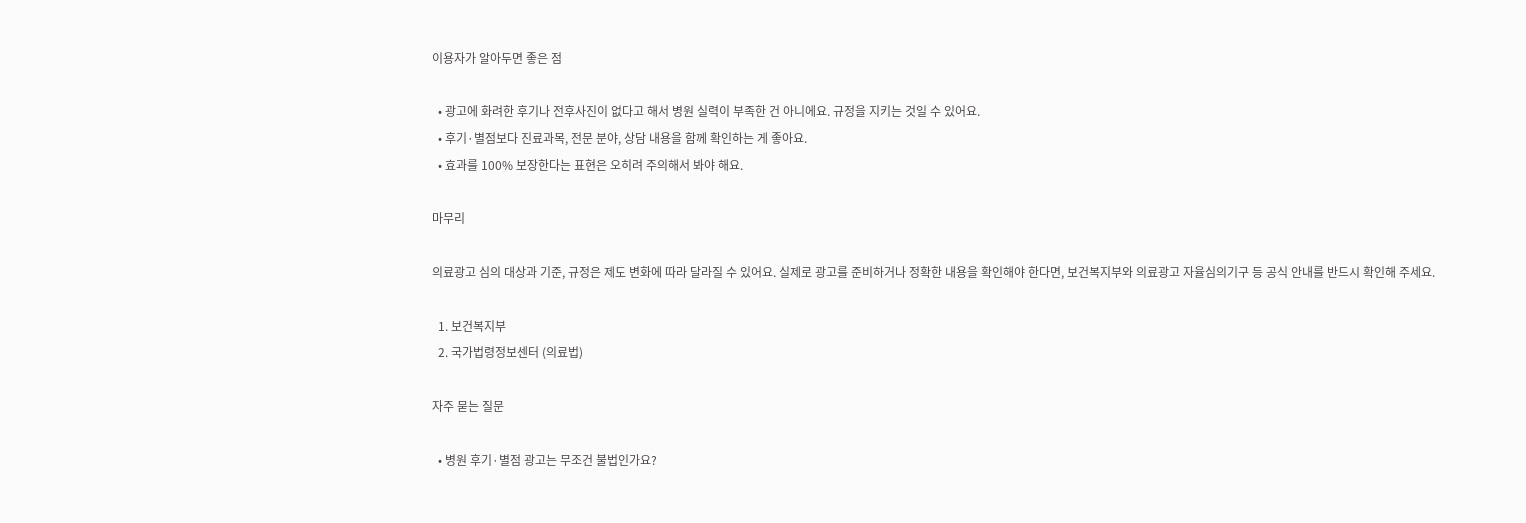이용자가 알아두면 좋은 점

  • 광고에 화려한 후기나 전후사진이 없다고 해서 병원 실력이 부족한 건 아니에요. 규정을 지키는 것일 수 있어요.
  • 후기·별점보다 진료과목, 전문 분야, 상담 내용을 함께 확인하는 게 좋아요.
  • 효과를 100% 보장한다는 표현은 오히려 주의해서 봐야 해요.

마무리

의료광고 심의 대상과 기준, 규정은 제도 변화에 따라 달라질 수 있어요. 실제로 광고를 준비하거나 정확한 내용을 확인해야 한다면, 보건복지부와 의료광고 자율심의기구 등 공식 안내를 반드시 확인해 주세요.

  1. 보건복지부
  2. 국가법령정보센터 (의료법)

자주 묻는 질문

  • 병원 후기·별점 광고는 무조건 불법인가요?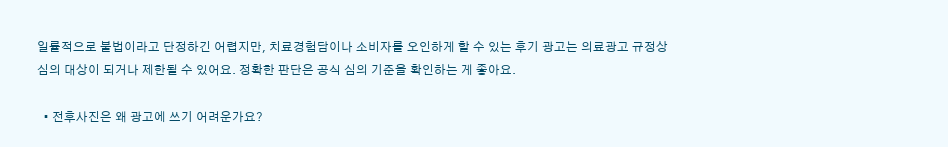일률적으로 불법이라고 단정하긴 어렵지만, 치료경험담이나 소비자를 오인하게 할 수 있는 후기 광고는 의료광고 규정상 심의 대상이 되거나 제한될 수 있어요. 정확한 판단은 공식 심의 기준을 확인하는 게 좋아요.

  • 전후사진은 왜 광고에 쓰기 어려운가요?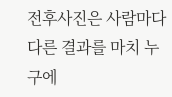전후사진은 사람마다 다른 결과를 마치 누구에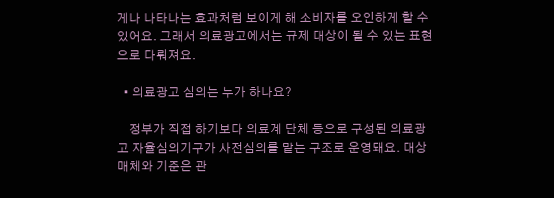게나 나타나는 효과처럼 보이게 해 소비자를 오인하게 할 수 있어요. 그래서 의료광고에서는 규제 대상이 될 수 있는 표현으로 다뤄져요.

  • 의료광고 심의는 누가 하나요?

    정부가 직접 하기보다 의료계 단체 등으로 구성된 의료광고 자율심의기구가 사전심의를 맡는 구조로 운영돼요. 대상 매체와 기준은 관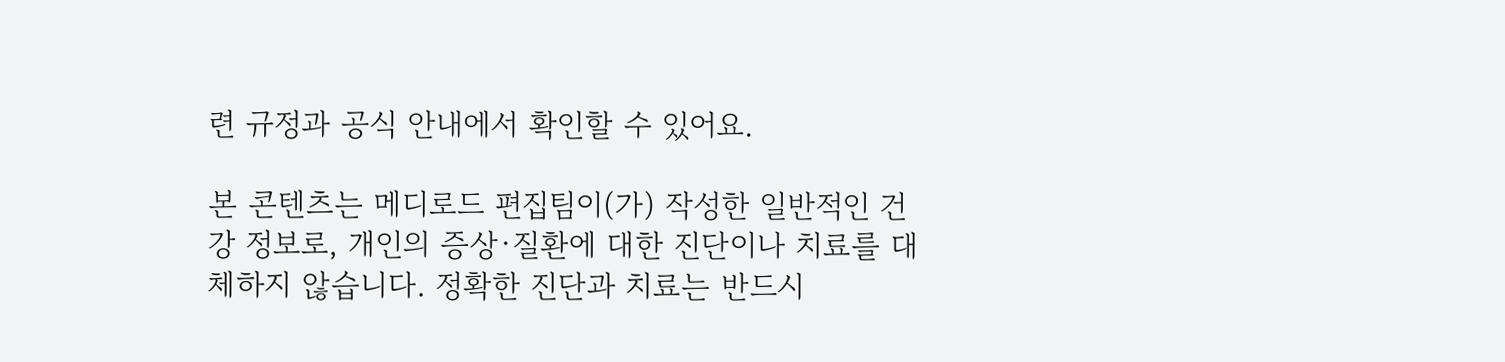련 규정과 공식 안내에서 확인할 수 있어요.

본 콘텐츠는 메디로드 편집팀이(가) 작성한 일반적인 건강 정보로, 개인의 증상·질환에 대한 진단이나 치료를 대체하지 않습니다. 정확한 진단과 치료는 반드시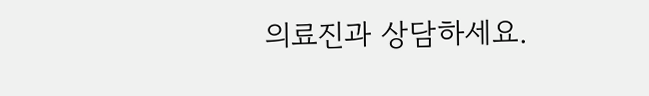의료진과 상담하세요.